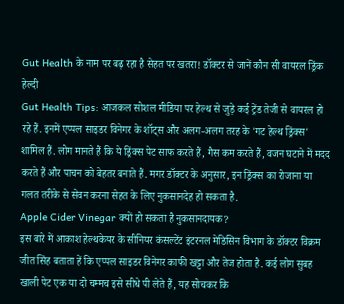Gut Health के नाम पर बढ़ रहा है सेहत पर खतरा! डॉक्टर से जानें कौन सी वायरल ड्रिंक हेल्दी
Gut Health Tips: आजकल सोशल मीडिया पर हेल्थ से जुड़े कई ट्रेंड तेजी से वायरल हो रहे हैं. इनमें एप्पल साइडर विनेगर के शॉट्स और अलग-अलग तरह के 'गट हेल्थ ड्रिंक्स' शामिल हैं. लोग मानते हैं कि ये ड्रिंक्स पेट साफ करते हैं, गैस कम करते हैं, वजन घटाने में मदद करते हैं और पाचन को बेहतर बनाते हैं. मगर डॉक्टर के अनुसार, इन ड्रिंक्स का रोजाना या गलत तरीके से सेवन करना सेहत के लिए नुकसानदेह हो सकता है.
Apple Cider Vinegar क्यों हो सकता है नुकसानदायक?
इस बारे में आकाश हेल्थकेयर के सीनियर कंसल्टेंट इंटरनल मेडिसिन विभाग के डॉक्टर विक्रम जीत सिंह बताता हें कि एप्पल साइडर विनेगर काफी खट्टा और तेज होता है. कई लोग सुबह खाली पेट एक या दो चम्मच इसे सीधे पी लेते हैं, यह सोचकर कि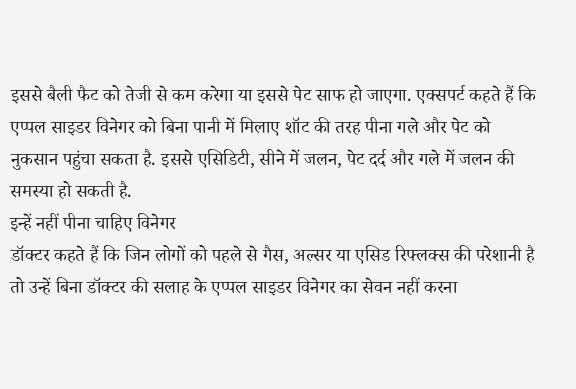इससे बैली फैट को तेजी से कम करेगा या इससे पेट साफ हो जाएगा. एक्सपर्ट कहते हैं कि एप्पल साइडर विनेगर को बिना पानी में मिलाए शॉट की तरह पीना गले और पेट को नुकसान पहुंचा सकता है. इससे एसिडिटी, सीने में जलन, पेट दर्द और गले में जलन की समस्या हो सकती है.
इन्हें नहीं पीना चाहिए विनेगर
डॉक्टर कहते हैं कि जिन लोगों को पहले से गैस, अल्सर या एसिड रिफ्लक्स की परेशानी है तो उन्हें बिना डॉक्टर की सलाह के एप्पल साइडर विनेगर का सेवन नहीं करना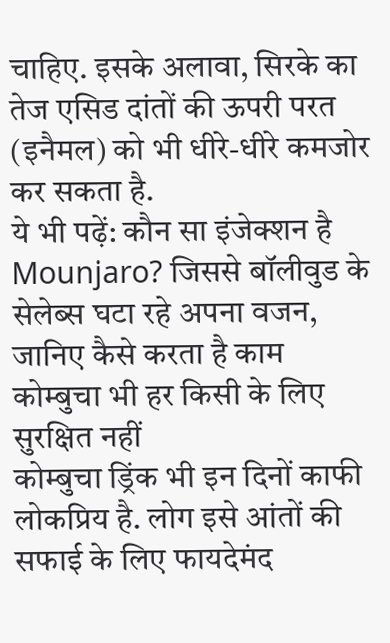चाहिए. इसके अलावा, सिरके का तेज एसिड दांतों की ऊपरी परत (इनैमल) को भी धीरे-धीरे कमजोर कर सकता है.
ये भी पढ़ें: कौन सा इंजेक्शन है Mounjaro? जिससे बॉलीवुड के सेलेब्स घटा रहे अपना वजन, जानिए कैसे करता है काम
कोम्बुचा भी हर किसी के लिए सुरक्षित नहीं
कोम्बुचा ड्रिंक भी इन दिनों काफी लोकप्रिय है. लोग इसे आंतों की सफाई के लिए फायदेमंद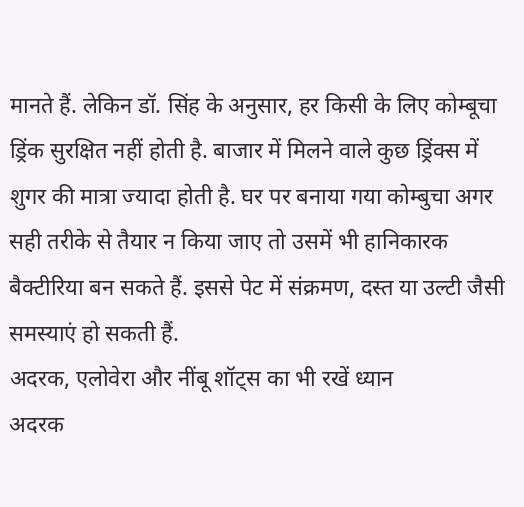मानते हैं. लेकिन डॉ. सिंह के अनुसार, हर किसी के लिए कोम्बूचा ड्रिंक सुरक्षित नहीं होती है. बाजार में मिलने वाले कुछ ड्रिंक्स में शुगर की मात्रा ज्यादा होती है. घर पर बनाया गया कोम्बुचा अगर सही तरीके से तैयार न किया जाए तो उसमें भी हानिकारक बैक्टीरिया बन सकते हैं. इससे पेट में संक्रमण, दस्त या उल्टी जैसी समस्याएं हो सकती हैं.
अदरक, एलोवेरा और नींबू शॉट्स का भी रखें ध्यान
अदरक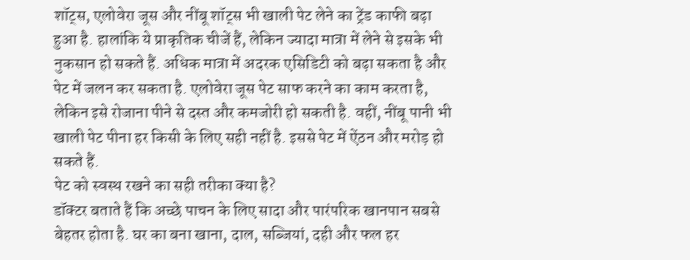शॉट्स, एलोवेरा जूस और नींबू शॉट्स भी खाली पेट लेने का ट्रेंड काफी बढ़ा हुआ है. हालांकि ये प्राकृतिक चीजें हैं, लेकिन ज्यादा मात्रा में लेने से इसके भी नुकसान हो सकते हैं. अधिक मात्रा में अदरक एसिडिटी को बढ़ा सकता है और पेट में जलन कर सकता है. एलोवेरा जूस पेट साफ करने का काम करता है, लेकिन इसे रोजाना पीने से दस्त और कमजोरी हो सकती है. वहीं, नींबू पानी भी खाली पेट पीना हर किसी के लिए सही नहीं है. इससे पेट में ऐंठन और मरोड़ हो सकते हैं.
पेट को स्वस्थ रखने का सही तरीका क्या है?
डॉक्टर बताते हैं कि अच्छे पाचन के लिए सादा और पारंपरिक खानपान सबसे बेहतर होता है. घर का बना खाना, दाल, सब्जियां, दही और फल हर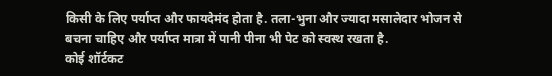किसी के लिए पर्याप्त और फायदेमंद होता है. तला-भुना और ज्यादा मसालेदार भोजन से बचना चाहिए और पर्याप्त मात्रा में पानी पीना भी पेट को स्वस्थ रखता है.
कोई शॉर्टकट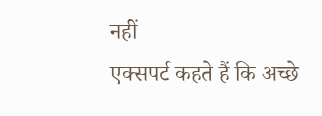नहीं
एक्सपर्ट कहते हैं कि अच्छे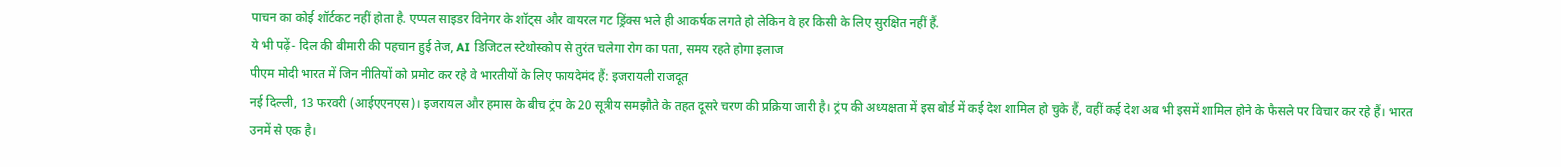पाचन का कोई शॉर्टकट नहीं होता है. एप्पल साइडर विनेगर के शॉट्स और वायरल गट ड्रिंक्स भले ही आकर्षक लगते हो लेकिन वे हर किसी के लिए सुरक्षित नहीं हैं.
ये भी पढ़ें- दिल की बीमारी की पहचान हुई तेज, AI डिजिटल स्टेथोस्कोप से तुरंत चलेगा रोग का पता, समय रहते होगा इलाज
पीएम मोदी भारत में जिन नीतियों को प्रमोट कर रहे वे भारतीयों के लिए फायदेमंद हैं: इजरायली राजदूत
नई दिल्ली, 13 फरवरी (आईएएनएस)। इजरायल और हमास के बीच ट्रंप के 20 सूत्रीय समझौते के तहत दूसरे चरण की प्रक्रिया जारी है। ट्रंप की अध्यक्षता में इस बोर्ड में कई देश शामिल हो चुके हैं, वहीं कई देश अब भी इसमें शामिल होने के फैसले पर विचार कर रहे हैं। भारत उनमें से एक है।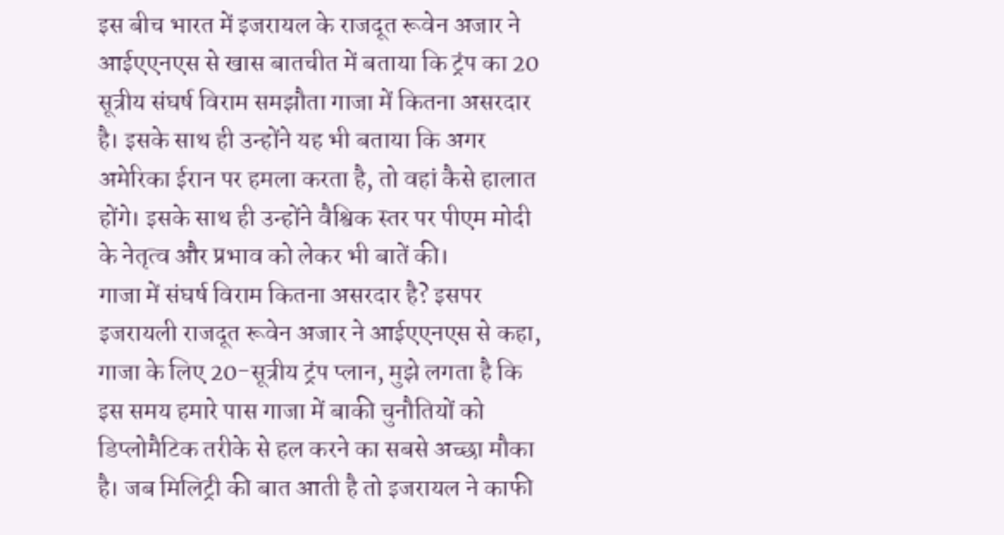इस बीच भारत में इजरायल के राजदूत रूवेन अजार ने आईएएनएस से खास बातचीत में बताया कि ट्रंप का 20 सूत्रीय संघर्ष विराम समझौता गाजा में कितना असरदार है। इसके साथ ही उन्होंने यह भी बताया कि अगर अमेरिका ईरान पर हमला करता है, तो वहां कैसे हालात होंगे। इसके साथ ही उन्होंने वैश्विक स्तर पर पीएम मोदी के नेतृत्व और प्रभाव को लेकर भी बातें की।
गाजा में संघर्ष विराम कितना असरदार है? इसपर इजरायली राजदूत रूवेन अजार ने आईएएनएस से कहा, गाजा के लिए 20-सूत्रीय ट्रंप प्लान, मुझे लगता है कि इस समय हमारे पास गाजा में बाकी चुनौतियों को डिप्लोमैटिक तरीके से हल करने का सबसे अच्छा मौका है। जब मिलिट्री की बात आती है तो इजरायल ने काफी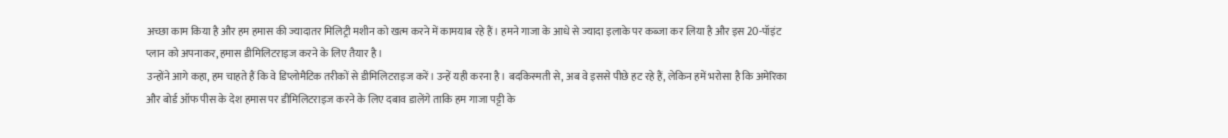अच्छा काम किया है और हम हमास की ज्यादातर मिलिट्री मशीन को खत्म करने में कामयाब रहे हैं। हमने गाजा के आधे से ज्यादा इलाके पर कब्जा कर लिया है और इस 20-पॉइंट प्लान को अपनाकर, हमास डीमिलिटराइज करने के लिए तैयार है।
उन्होंने आगे कहा, हम चाहते हैं कि वे डिप्लोमैटिक तरीकों से डीमिलिटराइज करें। उन्हें यही करना है। बदकिस्मती से, अब वे इससे पीछे हट रहे हैं, लेकिन हमें भरोसा है कि अमेरिका और बोर्ड ऑफ पीस के देश हमास पर डीमिलिटराइज करने के लिए दबाव डालेंगे ताकि हम गाजा पट्टी के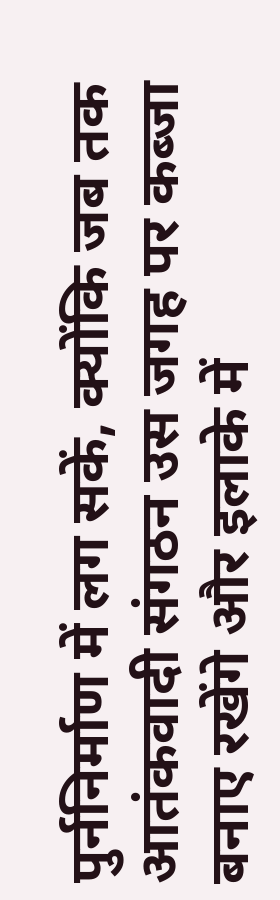पुर्ननिर्माण में लग सकें, क्योंकि जब तक आतंकवादी संगठन उस जगह पर कब्जा बनाए रखेंगे और इलाके में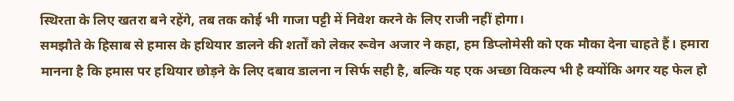स्थिरता के लिए खतरा बने रहेंगे, तब तक कोई भी गाजा पट्टी में निवेश करने के लिए राजी नहीं होगा।
समझौते के हिसाब से हमास के हथियार डालने की शर्तों को लेकर रूवेन अजार ने कहा, हम डिप्लोमेसी को एक मौका देना चाहते हैं। हमारा मानना है कि हमास पर हथियार छोड़ने के लिए दबाव डालना न सिर्फ सही है, बल्कि यह एक अच्छा विकल्प भी है क्योंकि अगर यह फेल हो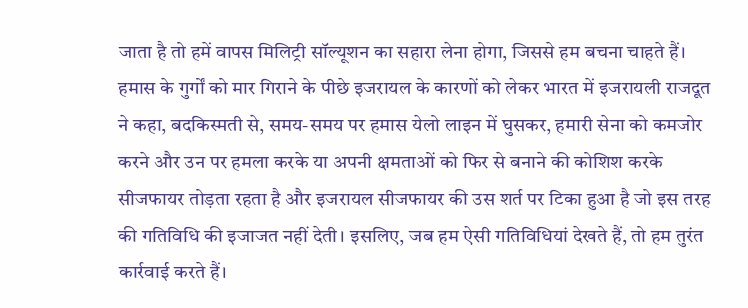जाता है तो हमें वापस मिलिट्री सॉल्यूशन का सहारा लेना होगा, जिससे हम बचना चाहते हैं।
हमास के गुर्गों को मार गिराने के पीछे इजरायल के कारणों को लेकर भारत में इजरायली राजदूत ने कहा, बदकिस्मती से, समय-समय पर हमास येलो लाइन में घुसकर, हमारी सेना को कमजोर करने और उन पर हमला करके या अपनी क्षमताओं को फिर से बनाने की कोशिश करके सीजफायर तोड़ता रहता है और इजरायल सीजफायर की उस शर्त पर टिका हुआ है जो इस तरह की गतिविधि की इजाजत नहीं देती। इसलिए, जब हम ऐसी गतिविधियां देखते हैं, तो हम तुरंत कार्रवाई करते हैं।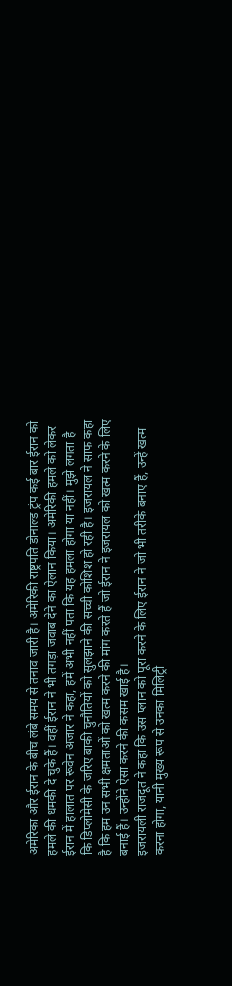अमेरिका और ईरान के बीच लंबे समय से तनाव जारी है। अमेरिकी राष्ट्रपति डोनाल्ड ट्रंप कई बार ईरान को हमले की धमकी दे चुके हैं। वहीं ईरान ने भी तगड़ा जवाब देने का ऐलान किया। अमेरिकी हमले को लेकर ईरान में हालात पर रूवेन अजार ने कहा, हमें अभी नहीं पता कि यह हमला होगा या नहीं। मुझे लगता है कि डिप्लोमेसी के जरिए बाकी चुनौतियों को सुलझाने की सच्ची कोशिश हो रही है। इजरायल ने साफ कहा है कि हम उन सभी क्षमताओं को खत्म करने की मांग करते हैं जो ईरान ने इजरायल को खत्म करने के लिए बनाई हैं। उन्होंने ऐसा करने की कसम खाई है।
इजरायली राजदूत ने कहा कि उस प्लान को पूरा करने के लिए ईरान ने जो भी तरीके बनाए हैं, उन्हें खत्म करना होगा, यानी मुख्य रूप से उनका मिलिट्री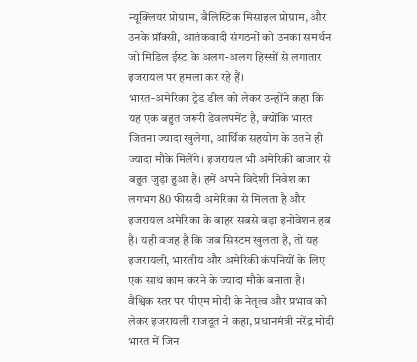न्यूक्लियर प्रोग्राम, बैलिस्टिक मिसाइल प्रोग्राम, और उनके प्रॉक्सी, आतंकवादी संगठनों को उनका समर्थन जो मिडिल ईस्ट के अलग-अलग हिस्सों से लगातार इजरायल पर हमला कर रहे हैं।
भारत-अमेरिका ट्रेड डील को लेकर उन्होंने कहा कि यह एक बहुत जरूरी डेवलपमेंट है, क्योंकि भारत जितना ज्यादा खुलेगा, आर्थिक सहयोग के उतने ही ज्यादा मौके मिलेंगे। इजरायल भी अमेरिकी बाजार से बहुत जुड़ा हुआ है। हमें अपने विदेशी निवेश का लगभग 80 फीसदी अमेरिका से मिलता है और इजरायल अमेरिका के बाहर सबसे बड़ा इनोवेशन हब है। यही वजह है कि जब सिस्टम खुलता है, तो यह इजरायली, भारतीय और अमेरिकी कंपनियों के लिए एक साथ काम करने के ज्यादा मौके बनाता है।
वैश्विक स्तर पर पीएम मोदी के नेतृत्व और प्रभाव को लेकर इजरायली राजदूत ने कहा, प्रधानमंत्री नरेंद्र मोदी भारत में जिन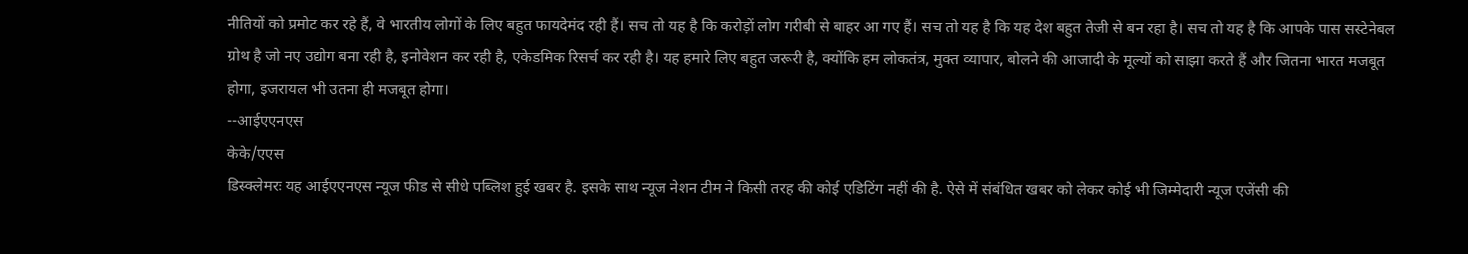नीतियों को प्रमोट कर रहे हैं, वे भारतीय लोगों के लिए बहुत फायदेमंद रही हैं। सच तो यह है कि करोड़ों लोग गरीबी से बाहर आ गए हैं। सच तो यह है कि यह देश बहुत तेजी से बन रहा है। सच तो यह है कि आपके पास सस्टेनेबल ग्रोथ है जो नए उद्योग बना रही है, इनोवेशन कर रही है, एकेडमिक रिसर्च कर रही है। यह हमारे लिए बहुत जरूरी है, क्योंकि हम लोकतंत्र, मुक्त व्यापार, बोलने की आजादी के मूल्यों को साझा करते हैं और जितना भारत मजबूत होगा, इजरायल भी उतना ही मजबूत होगा।
--आईएएनएस
केके/एएस
डिस्क्लेमरः यह आईएएनएस न्यूज फीड से सीधे पब्लिश हुई खबर है. इसके साथ न्यूज नेशन टीम ने किसी तरह की कोई एडिटिंग नहीं की है. ऐसे में संबंधित खबर को लेकर कोई भी जिम्मेदारी न्यूज एजेंसी की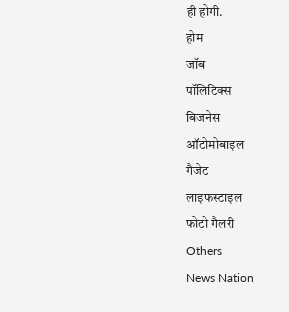ही होगी.
होम
जॉब
पॉलिटिक्स
बिजनेस
ऑटोमोबाइल
गैजेट
लाइफस्टाइल
फोटो गैलरी
Others
News Nation